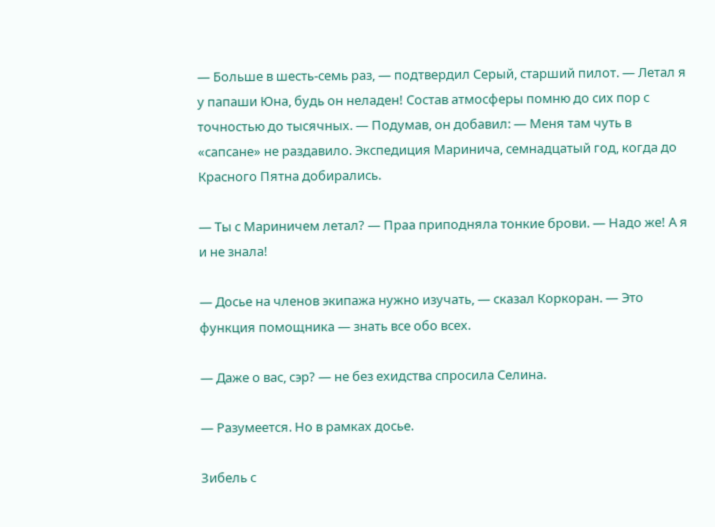— Больше в шесть-семь раз, — подтвердил Серый, старший пилот. — Летал я у папаши Юна, будь он неладен! Состав атмосферы помню до сих пор с точностью до тысячных. — Подумав, он добавил: — Меня там чуть в «сапсане» не раздавило. Экспедиция Маринича, семнадцатый год, когда до Красного Пятна добирались.

— Ты с Мариничем летал? — Праа приподняла тонкие брови. — Надо же! А я и не знала!

— Досье на членов экипажа нужно изучать, — сказал Коркоран. — Это функция помощника — знать все обо всех.

— Даже о вас, сэр? — не без ехидства спросила Селина.

— Разумеется. Но в рамках досье.

Зибель с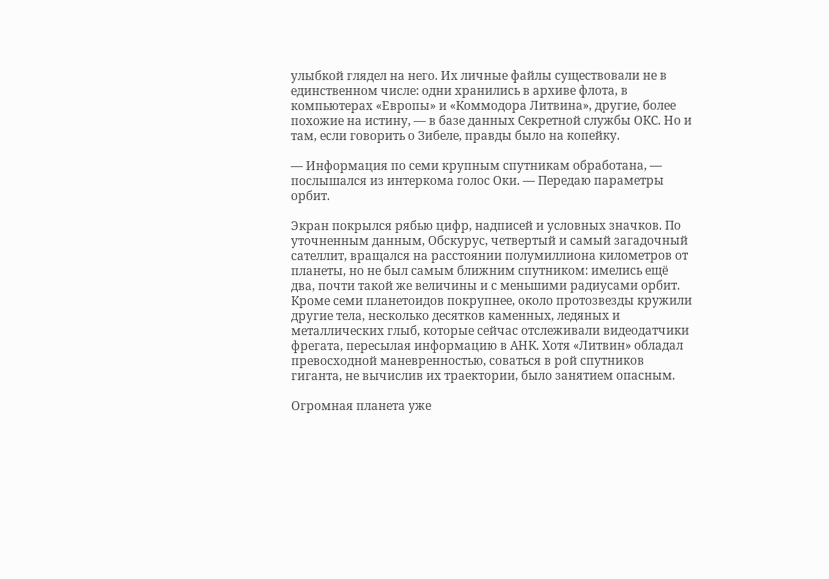улыбкой глядел на него. Их личные файлы существовали не в единственном числе: одни хранились в архиве флота, в компьютерах «Европы» и «Коммодора Литвина», другие, более похожие на истину, — в базе данных Секретной службы ОКС. Но и там, если говорить о Зибеле, правды было на копейку.

— Информация по семи крупным спутникам обработана, — послышался из интеркома голос Оки. — Передаю параметры орбит.

Экран покрылся рябью цифр, надписей и условных значков. По уточненным данным, Обскурус, четвертый и самый загадочный сателлит, вращался на расстоянии полумиллиона километров от планеты, но не был самым ближним спутником: имелись ещё два, почти такой же величины и с меньшими радиусами орбит. Кроме семи планетоидов покрупнее, около протозвезды кружили другие тела, несколько десятков каменных, ледяных и металлических глыб, которые сейчас отслеживали видеодатчики фрегата, пересылая информацию в АНК. Хотя «Литвин» обладал превосходной маневренностью, соваться в рой спутников гиганта, не вычислив их траектории, было занятием опасным.

Огромная планета уже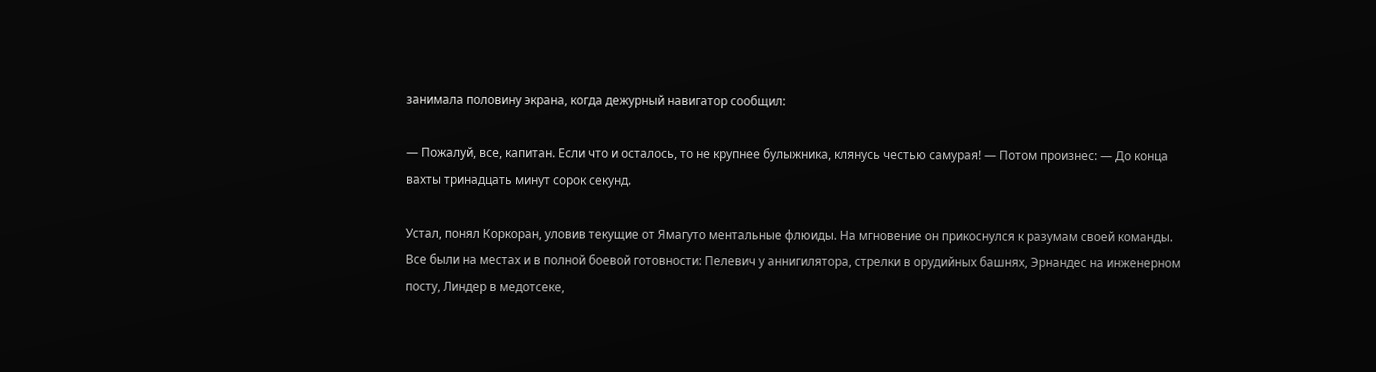занимала половину экрана, когда дежурный навигатор сообщил:

— Пожалуй, все, капитан. Если что и осталось, то не крупнее булыжника, клянусь честью самурая! — Потом произнес: — До конца вахты тринадцать минут сорок секунд.

Устал, понял Коркоран, уловив текущие от Ямагуто ментальные флюиды. На мгновение он прикоснулся к разумам своей команды. Все были на местах и в полной боевой готовности: Пелевич у аннигилятора, стрелки в орудийных башнях, Эрнандес на инженерном посту, Линдер в медотсеке,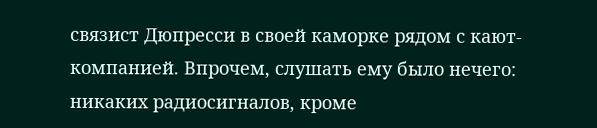связист Дюпресси в своей каморке рядом с кают-компанией. Впрочем, слушать ему было нечего: никаких радиосигналов, кроме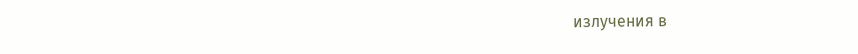излучения в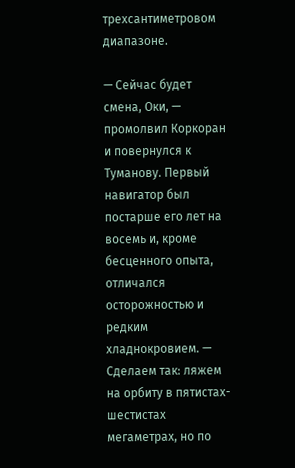трехсантиметровом диапазоне.

— Сейчас будет смена, Оки, — промолвил Коркоран и повернулся к Туманову. Первый навигатор был постарше его лет на восемь и, кроме бесценного опыта, отличался осторожностью и редким хладнокровием. — Сделаем так: ляжем на орбиту в пятистах-шестистах мегаметрах, но по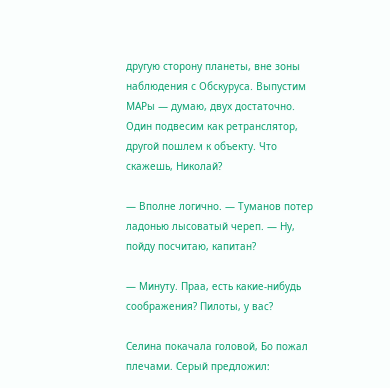другую сторону планеты, вне зоны наблюдения с Обскуруса. Выпустим МАРы — думаю, двух достаточно. Один подвесим как ретранслятор, другой пошлем к объекту. Что скажешь, Николай?

— Вполне логично. — Туманов потер ладонью лысоватый череп. — Ну, пойду посчитаю, капитан?

— Минуту. Праа, есть какие-нибудь соображения? Пилоты, у вас?

Селина покачала головой, Бо пожал плечами. Серый предложил: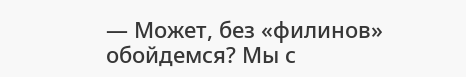— Может, без «филинов» обойдемся? Мы с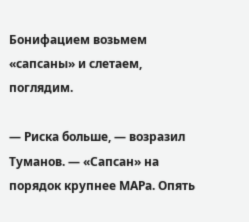Бонифацием возьмем «сапсаны» и слетаем, поглядим.

— Риска больше, — возразил Туманов. — «Сапсан» на порядок крупнее МАРа. Опять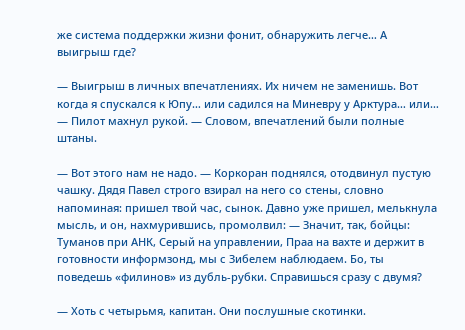же система поддержки жизни фонит, обнаружить легче… А выигрыш где?

— Выигрыш в личных впечатлениях. Их ничем не заменишь. Вот когда я спускался к Юпу… или садился на Миневру у Арктура… или… — Пилот махнул рукой. — Словом, впечатлений были полные штаны.

— Вот этого нам не надо. — Коркоран поднялся, отодвинул пустую чашку. Дядя Павел строго взирал на него со стены, словно напоминая: пришел твой час, сынок. Давно уже пришел, мелькнула мысль, и он, нахмурившись, промолвил: — Значит, так, бойцы: Туманов при АНК, Серый на управлении, Праа на вахте и держит в готовности информзонд, мы с Зибелем наблюдаем. Бо, ты поведешь «филинов» из дубль-рубки. Справишься сразу с двумя?

— Хоть с четырьмя, капитан. Они послушные скотинки.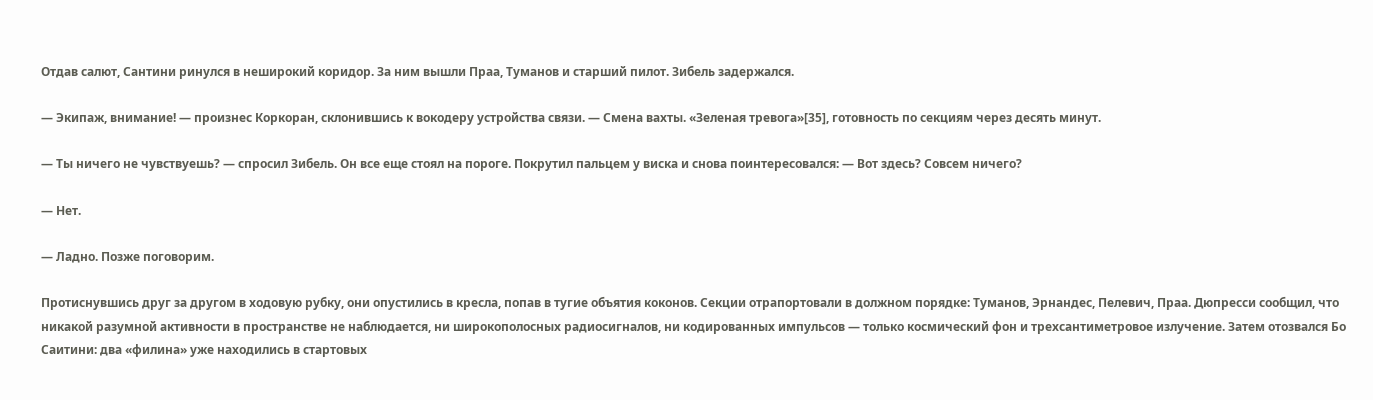Отдав салют, Сантини ринулся в неширокий коридор. За ним вышли Праа, Туманов и старший пилот. Зибель задержался.

— Экипаж, внимание! — произнес Коркоран, склонившись к вокодеру устройства связи. — Смена вахты. «Зеленая тревога»[35], готовность по секциям через десять минут.

— Ты ничего не чувствуешь? — спросил Зибель. Он все еще стоял на пороге. Покрутил пальцем у виска и снова поинтересовался: — Вот здесь? Совсем ничего?

— Нет.

— Ладно. Позже поговорим.

Протиснувшись друг за другом в ходовую рубку, они опустились в кресла, попав в тугие объятия коконов. Секции отрапортовали в должном порядке: Туманов, Эрнандес, Пелевич, Праа. Дюпресси сообщил, что никакой разумной активности в пространстве не наблюдается, ни широкополосных радиосигналов, ни кодированных импульсов — только космический фон и трехсантиметровое излучение. Затем отозвался Бо Саитини: два «филина» уже находились в стартовых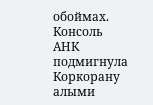обоймах. Консоль АНК подмигнула Коркорану алыми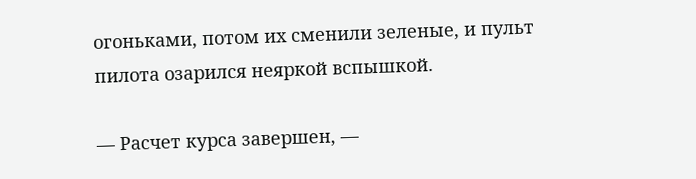огоньками, потом их сменили зеленые, и пульт пилота озарился неяркой вспышкой.

— Расчет курса завершен, —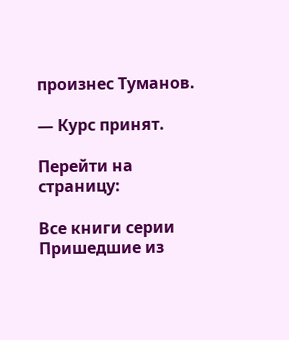произнес Туманов.

— Курс принят.

Перейти на страницу:

Все книги серии Пришедшие из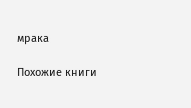мрака

Похожие книги